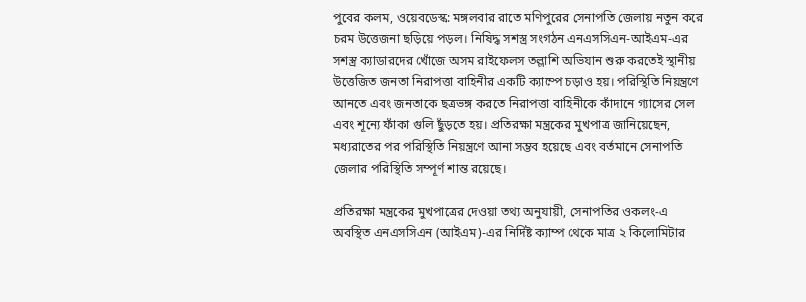পুবের কলম, ওয়েবডেস্ক: মঙ্গলবার রাতে মণিপুরের সেনাপতি জেলায় নতুন করে চরম উত্তেজনা ছড়িয়ে পড়ল। নিষিদ্ধ সশস্ত্র সংগঠন এনএসসিএন-আইএম-এর সশস্ত্র ক্যাডারদের খোঁজে অসম রাইফেলস তল্লাশি অভিযান শুরু করতেই স্থানীয় উত্তেজিত জনতা নিরাপত্তা বাহিনীর একটি ক্যাম্পে চড়াও হয়। পরিস্থিতি নিয়ন্ত্রণে আনতে এবং জনতাকে ছত্রভঙ্গ করতে নিরাপত্তা বাহিনীকে কাঁদানে গ্যাসের সেল এবং শূন্যে ফাঁকা গুলি ছুঁড়তে হয়। প্রতিরক্ষা মন্ত্রকের মুখপাত্র জানিয়েছেন, মধ্যরাতের পর পরিস্থিতি নিয়ন্ত্রণে আনা সম্ভব হয়েছে এবং বর্তমানে সেনাপতি জেলার পরিস্থিতি সম্পূর্ণ শান্ত রয়েছে।

প্রতিরক্ষা মন্ত্রকের মুখপাত্রের দেওয়া তথ্য অনুযায়ী, সেনাপতির ওকলং-এ অবস্থিত এনএসসিএন (আইএম)-এর নির্দিষ্ট ক্যাম্প থেকে মাত্র ২ কিলোমিটার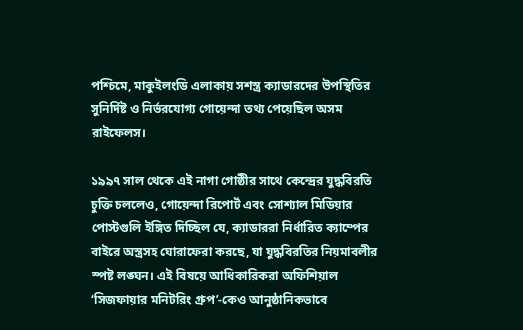পশ্চিমে, মাকুইলংডি এলাকায় সশস্ত্র ক্যাডারদের উপস্থিতির সুনির্দিষ্ট ও নির্ভরযোগ্য গোয়েন্দা তথ্য পেয়েছিল অসম রাইফেলস।

১৯৯৭ সাল থেকে এই নাগা গোষ্ঠীর সাথে কেন্দ্রের যুদ্ধবিরতি চুক্তি চললেও, গোয়েন্দা রিপোর্ট এবং সোশ্যাল মিডিয়ার পোস্টগুলি ইঙ্গিত দিচ্ছিল যে, ক্যাডাররা নির্ধারিত ক্যাম্পের বাইরে অস্ত্রসহ ঘোরাফেরা করছে, যা যুদ্ধবিরতির নিয়মাবলীর স্পষ্ট লঙ্ঘন। এই বিষয়ে আধিকারিকরা অফিশিয়াল ‘সিজফায়ার মনিটরিং গ্রুপ’-কেও আনুষ্ঠানিকভাবে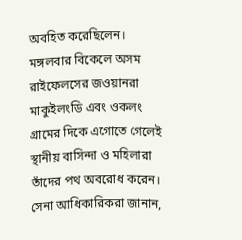অবহিত করেছিলেন। মঙ্গলবার বিকেলে অসম রাইফেলসের জওয়ানরা মাকুইলংডি এবং ওকলং গ্রামের দিকে এগোতে গেলেই স্থানীয় বাসিন্দা ও মহিলারা তাঁদের পথ অবরোধ করেন। সেনা আধিকারিকরা জানান,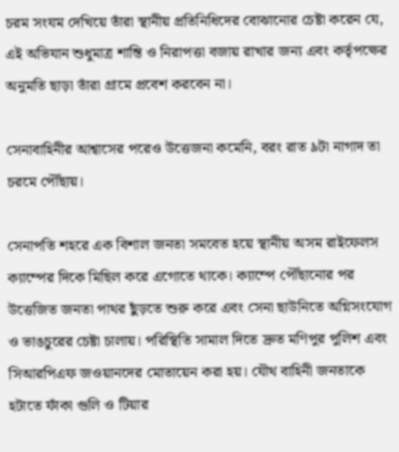চরম সংযম দেখিয়ে তাঁরা স্থানীয় প্রতিনিধিদের বোঝানোর চেষ্টা করেন যে, এই অভিযান শুধুমাত্র শান্তি ও নিরাপত্তা বজায় রাখার জন্য এবং কর্তৃপক্ষের অনুমতি ছাড়া তাঁরা গ্রামে প্রবেশ করবেন না।

সেনাবাহিনীর আশ্বাসের পরেও উত্তেজনা কমেনি, বরং রাত ৯টা নাগাদ তা চরমে পৌঁছায়।

সেনাপতি শহরে এক বিশাল জনতা সমবেত হয়ে স্থানীয় অসম রাইফেলস ক্যাম্পের দিকে মিছিল করে এগোতে থাকে। ক্যাম্পে পৌঁছানোর পর উত্তেজিত জনতা পাথর ছুঁড়তে শুরু করে এবং সেনা ছাউনিতে অগ্নিসংযোগ ও ভাঙচুরের চেষ্টা চালায়। পরিস্থিতি সামাল দিতে দ্রুত মণিপুর পুলিশ এবং সিআরপিএফ জওয়ানদের মোতায়েন করা হয়। যৌথ বাহিনী জনতাকে হটাতে ফাঁকা গুলি ও টিয়ার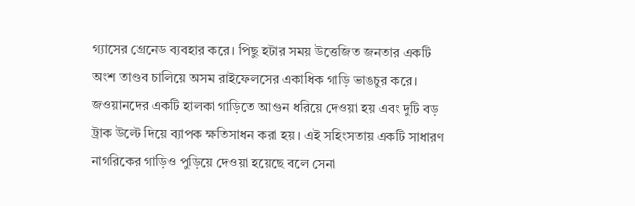গ্যাসের গ্রেনেড ব্যবহার করে। পিছু হটার সময় উত্তেজিত জনতার একটি অংশ তাণ্ডব চালিয়ে অসম রাইফেলসের একাধিক গাড়ি ভাঙচুর করে। জওয়ানদের একটি হালকা গাড়িতে আগুন ধরিয়ে দেওয়া হয় এবং দুটি বড় ট্রাক উল্টে দিয়ে ব্যাপক ক্ষতিসাধন করা হয়। এই সহিংসতায় একটি সাধারণ নাগরিকের গাড়িও পুড়িয়ে দেওয়া হয়েছে বলে সেনা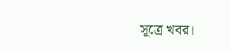সূত্রে খবর।